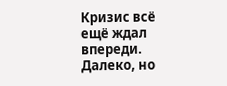Кризис всё ещё ждал впереди. Далеко, но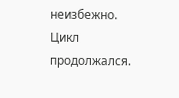неизбежно. Цикл продолжался.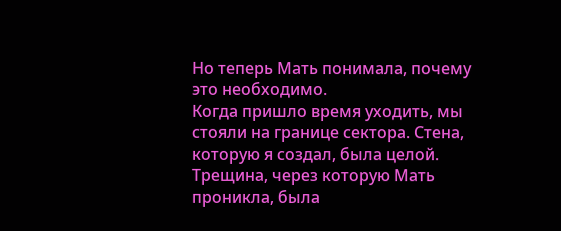Но теперь Мать понимала, почему это необходимо.
Когда пришло время уходить, мы стояли на границе сектора. Стена, которую я создал, была целой. Трещина, через которую Мать проникла, была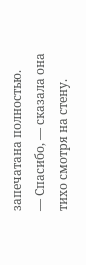запечатана полностью.
— Спасибо, — сказала она тихо смотря на стену.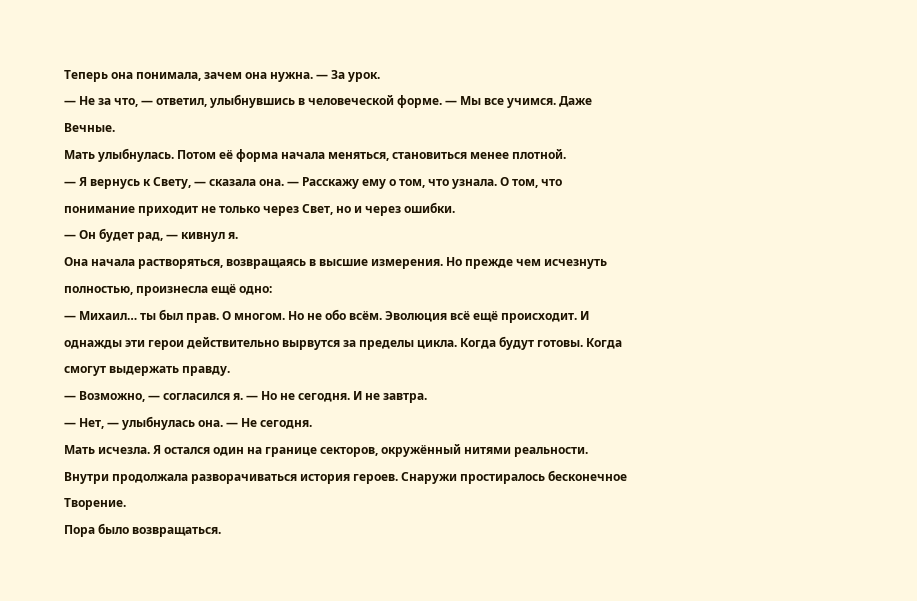Теперь она понимала, зачем она нужна. — За урок.
— Не за что, — ответил, улыбнувшись в человеческой форме. — Мы все учимся. Даже Вечные.
Мать улыбнулась. Потом её форма начала меняться, становиться менее плотной.
— Я вернусь к Свету, — сказала она. — Расскажу ему о том, что узнала. О том, что понимание приходит не только через Свет, но и через ошибки.
— Он будет рад, — кивнул я.
Она начала растворяться, возвращаясь в высшие измерения. Но прежде чем исчезнуть полностью, произнесла ещё одно:
— Михаил… ты был прав. О многом. Но не обо всём. Эволюция всё ещё происходит. И однажды эти герои действительно вырвутся за пределы цикла. Когда будут готовы. Когда смогут выдержать правду.
— Возможно, — согласился я. — Но не сегодня. И не завтра.
— Нет, — улыбнулась она. — Не сегодня.
Мать исчезла. Я остался один на границе секторов, окружённый нитями реальности. Внутри продолжала разворачиваться история героев. Снаружи простиралось бесконечное Творение.
Пора было возвращаться.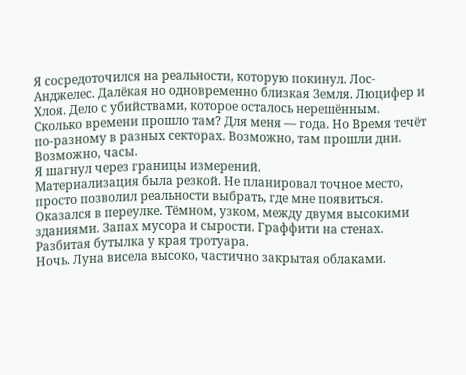Я сосредоточился на реальности, которую покинул. Лос-Анджелес. Далёкая но одновременно близкая Земля. Люцифер и Хлоя. Дело с убийствами, которое осталось нерешённым.
Сколько времени прошло там? Для меня — года. Но Время течёт по-разному в разных секторах. Возможно, там прошли дни. Возможно, часы.
Я шагнул через границы измерений.
Материализация была резкой. Не планировал точное место, просто позволил реальности выбрать, где мне появиться.
Оказался в переулке. Тёмном, узком, между двумя высокими зданиями. Запах мусора и сырости. Граффити на стенах. Разбитая бутылка у края тротуара.
Ночь. Луна висела высоко, частично закрытая облаками.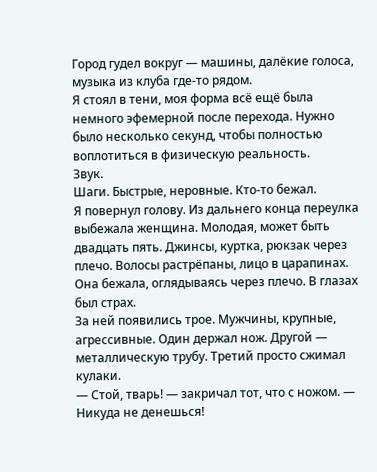Город гудел вокруг — машины, далёкие голоса, музыка из клуба где-то рядом.
Я стоял в тени, моя форма всё ещё была немного эфемерной после перехода. Нужно было несколько секунд, чтобы полностью воплотиться в физическую реальность.
Звук.
Шаги. Быстрые, неровные. Кто-то бежал.
Я повернул голову. Из дальнего конца переулка выбежала женщина. Молодая, может быть двадцать пять. Джинсы, куртка, рюкзак через плечо. Волосы растрёпаны, лицо в царапинах.
Она бежала, оглядываясь через плечо. В глазах был страх.
За ней появились трое. Мужчины, крупные, агрессивные. Один держал нож. Другой — металлическую трубу. Третий просто сжимал кулаки.
— Стой, тварь! — закричал тот, что с ножом. — Никуда не денешься!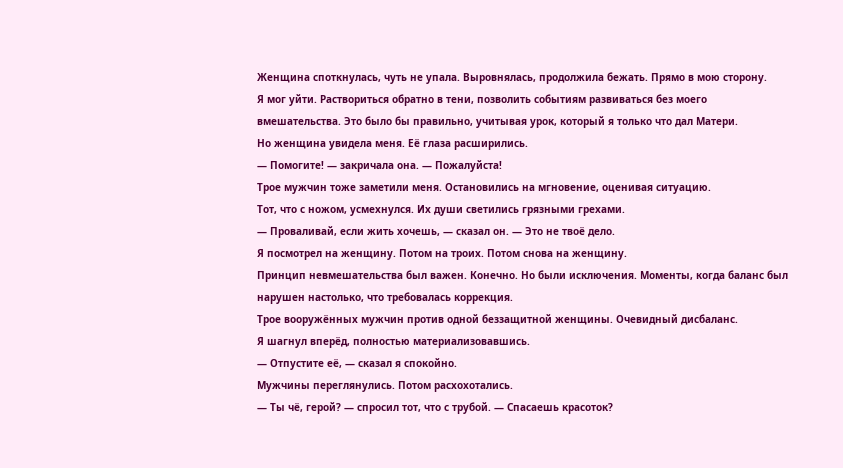Женщина споткнулась, чуть не упала. Выровнялась, продолжила бежать. Прямо в мою сторону.
Я мог уйти. Раствориться обратно в тени, позволить событиям развиваться без моего вмешательства. Это было бы правильно, учитывая урок, который я только что дал Матери.
Но женщина увидела меня. Её глаза расширились.
— Помогите! — закричала она. — Пожалуйста!
Трое мужчин тоже заметили меня. Остановились на мгновение, оценивая ситуацию.
Тот, что с ножом, усмехнулся. Их души светились грязными грехами.
— Проваливай, если жить хочешь, — сказал он. — Это не твоё дело.
Я посмотрел на женщину. Потом на троих. Потом снова на женщину.
Принцип невмешательства был важен. Конечно. Но были исключения. Моменты, когда баланс был нарушен настолько, что требовалась коррекция.
Трое вооружённых мужчин против одной беззащитной женщины. Очевидный дисбаланс.
Я шагнул вперёд, полностью материализовавшись.
— Отпустите её, — сказал я спокойно.
Мужчины переглянулись. Потом расхохотались.
— Ты чё, герой? — спросил тот, что с трубой. — Спасаешь красоток?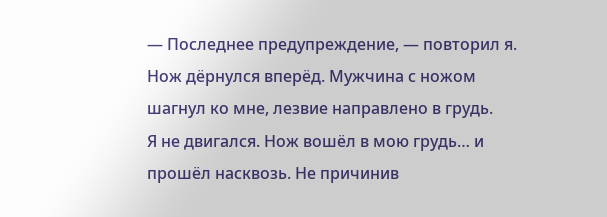— Последнее предупреждение, — повторил я.
Нож дёрнулся вперёд. Мужчина с ножом шагнул ко мне, лезвие направлено в грудь.
Я не двигался. Нож вошёл в мою грудь… и прошёл насквозь. Не причинив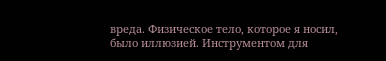вреда. Физическое тело, которое я носил, было иллюзией. Инструментом для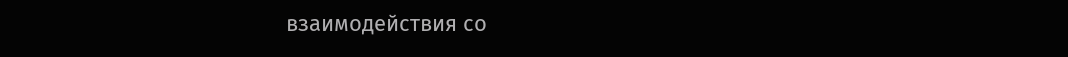взаимодействия со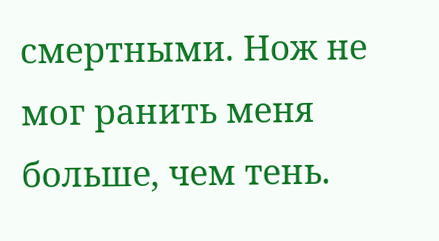смертными. Нож не мог ранить меня больше, чем тень.